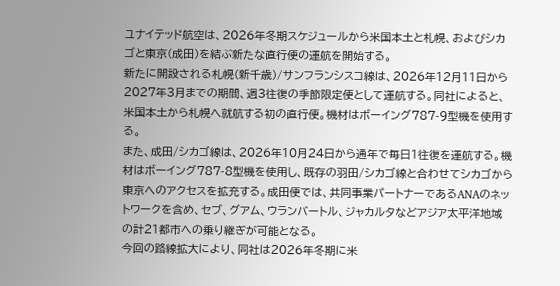ユナイテッド航空は、2026年冬期スケジュールから米国本土と札幌、およびシカゴと東京(成田)を結ぶ新たな直行便の運航を開始する。
新たに開設される札幌(新千歳)/サンフランシスコ線は、2026年12月11日から2027年3月までの期間、週3往復の季節限定便として運航する。同社によると、米国本土から札幌へ就航する初の直行便。機材はボーイング787-9型機を使用する。
また、成田/シカゴ線は、2026年10月24日から通年で毎日1往復を運航する。機材はボーイング787-8型機を使用し、既存の羽田/シカゴ線と合わせてシカゴから東京へのアクセスを拡充する。成田便では、共同事業パートナーであるANAのネットワークを含め、セブ、グアム、ウランバートル、ジャカルタなどアジア太平洋地域の計21都市への乗り継ぎが可能となる。
今回の路線拡大により、同社は2026年冬期に米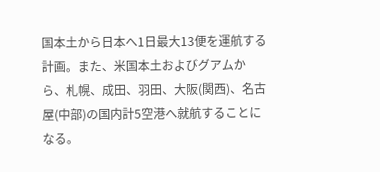国本土から日本へ1日最大13便を運航する計画。また、米国本土およびグアムから、札幌、成田、羽田、大阪(関西)、名古屋(中部)の国内計5空港へ就航することになる。